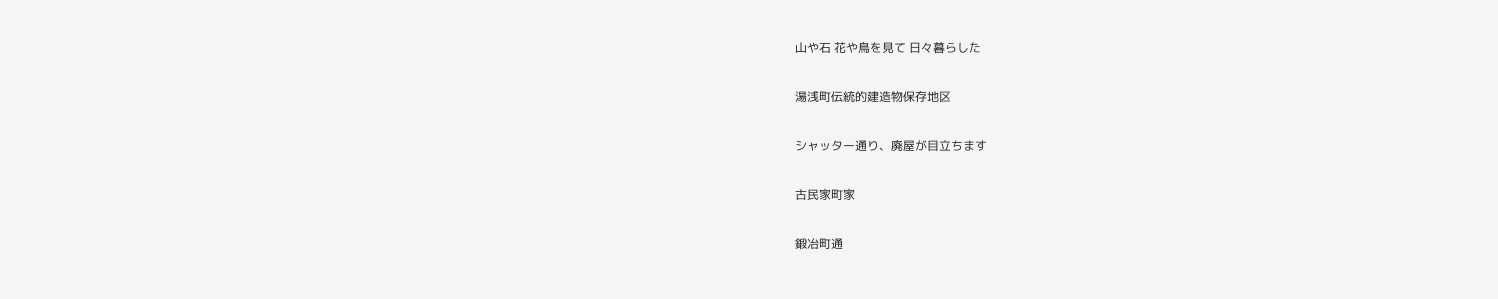山や石 花や鳥を見て 日々暮らした

湯浅町伝統的建造物保存地区

シャッター通り、廃屋が目立ちます

古民家町家

鍛冶町通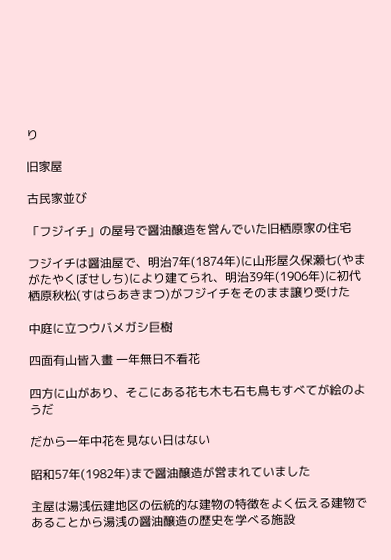り

旧家屋

古民家並び

「フジイチ」の屋号で醤油醸造を営んでいた旧栖原家の住宅

フジイチは醤油屋で、明治7年(1874年)に山形屋久保瀬七(やまがたやくぼせしち)により建てられ、明治39年(1906年)に初代栖原秋松(すはらあきまつ)がフジイチをそのまま譲り受けた

中庭に立つウバメガシ巨樹

四面有山皆入畫 一年無日不看花

四方に山があり、そこにある花も木も石も鳥もすべてが絵のようだ

だから一年中花を見ない日はない

昭和57年(1982年)まで醤油醸造が営まれていました

主屋は湯浅伝建地区の伝統的な建物の特徴をよく伝える建物であることから湯浅の醤油醸造の歴史を学べる施設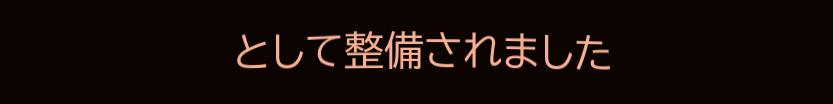として整備されました